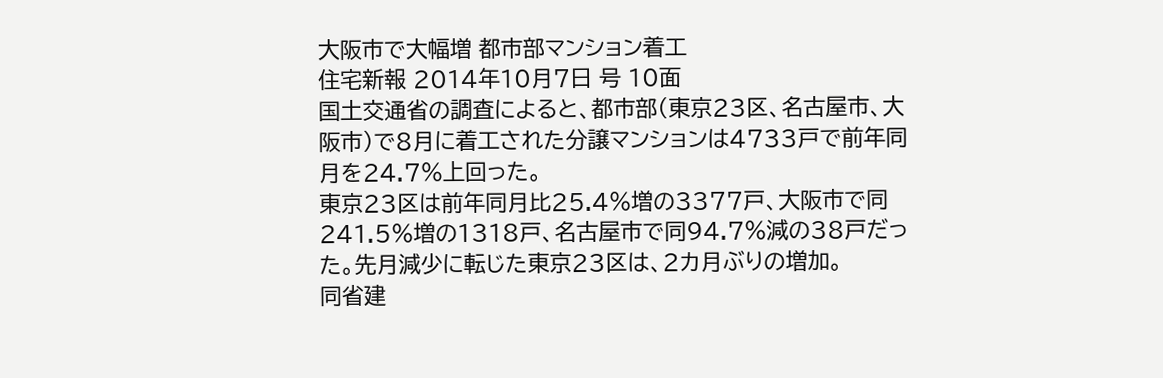大阪市で大幅増 都市部マンション着工
住宅新報 2014年10月7日 号 10面
国土交通省の調査によると、都市部(東京23区、名古屋市、大阪市)で8月に着工された分譲マンションは4733戸で前年同月を24.7%上回った。
東京23区は前年同月比25.4%増の3377戸、大阪市で同241.5%増の1318戸、名古屋市で同94.7%減の38戸だった。先月減少に転じた東京23区は、2カ月ぶりの増加。
同省建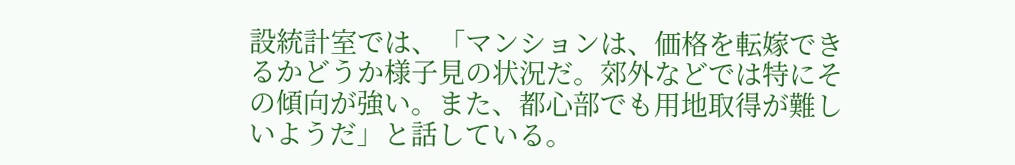設統計室では、「マンションは、価格を転嫁できるかどうか様子見の状況だ。郊外などでは特にその傾向が強い。また、都心部でも用地取得が難しいようだ」と話している。